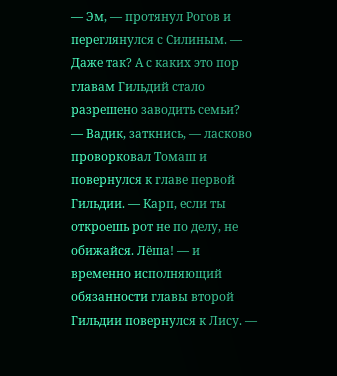— Эм, — протянул Рогов и переглянулся с Силиным. — Даже так? А с каких это пор главам Гильдий стало разрешено заводить семьи?
— Вадик, заткнись, — ласково проворковал Томаш и повернулся к главе первой Гильдии. — Карп, если ты откроешь рот не по делу, не обижайся. Лёша! — и временно исполняющий обязанности главы второй Гильдии повернулся к Лису. —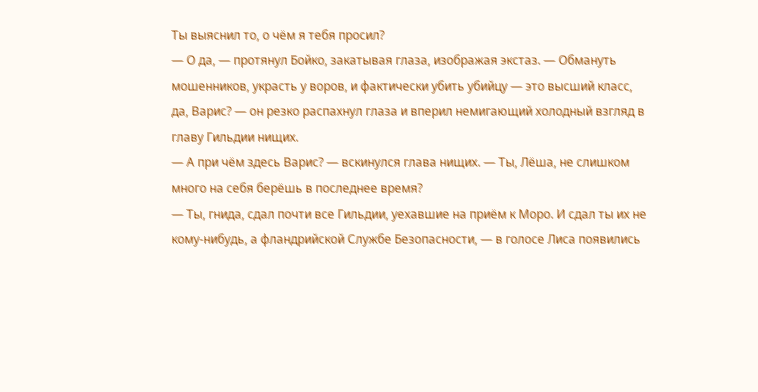Ты выяснил то, о чём я тебя просил?
— О да, — протянул Бойко, закатывая глаза, изображая экстаз. — Обмануть мошенников, украсть у воров, и фактически убить убийцу — это высший класс, да, Варис? — он резко распахнул глаза и вперил немигающий холодный взгляд в главу Гильдии нищих.
— А при чём здесь Варис? — вскинулся глава нищих. — Ты, Лёша, не слишком много на себя берёшь в последнее время?
— Ты, гнида, сдал почти все Гильдии, уехавшие на приём к Моро. И сдал ты их не кому-нибудь, а фландрийской Службе Безопасности, — в голосе Лиса появились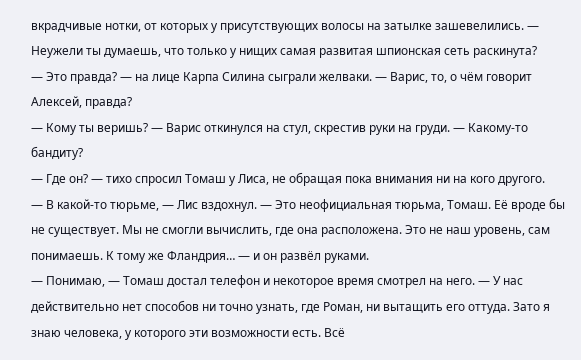вкрадчивые нотки, от которых у присутствующих волосы на затылке зашевелились. — Неужели ты думаешь, что только у нищих самая развитая шпионская сеть раскинута?
— Это правда? — на лице Карпа Силина сыграли желваки. — Варис, то, о чём говорит Алексей, правда?
— Кому ты веришь? — Варис откинулся на стул, скрестив руки на груди. — Какому-то бандиту?
— Где он? — тихо спросил Томаш у Лиса, не обращая пока внимания ни на кого другого.
— В какой-то тюрьме, — Лис вздохнул. — Это неофициальная тюрьма, Томаш. Её вроде бы не существует. Мы не смогли вычислить, где она расположена. Это не наш уровень, сам понимаешь. К тому же Фландрия… — и он развёл руками.
— Понимаю, — Томаш достал телефон и некоторое время смотрел на него. — У нас действительно нет способов ни точно узнать, где Роман, ни вытащить его оттуда. Зато я знаю человека, у которого эти возможности есть. Всё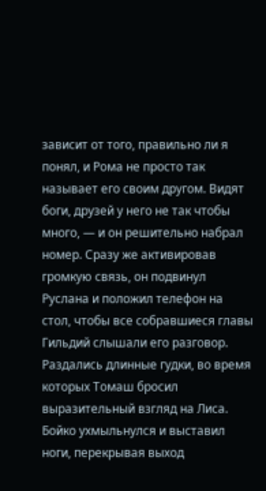зависит от того, правильно ли я понял, и Рома не просто так называет его своим другом. Видят боги, друзей у него не так чтобы много, — и он решительно набрал номер. Сразу же активировав громкую связь, он подвинул Руслана и положил телефон на стол, чтобы все собравшиеся главы Гильдий слышали его разговор.
Раздались длинные гудки, во время которых Томаш бросил выразительный взгляд на Лиса. Бойко ухмыльнулся и выставил ноги, перекрывая выход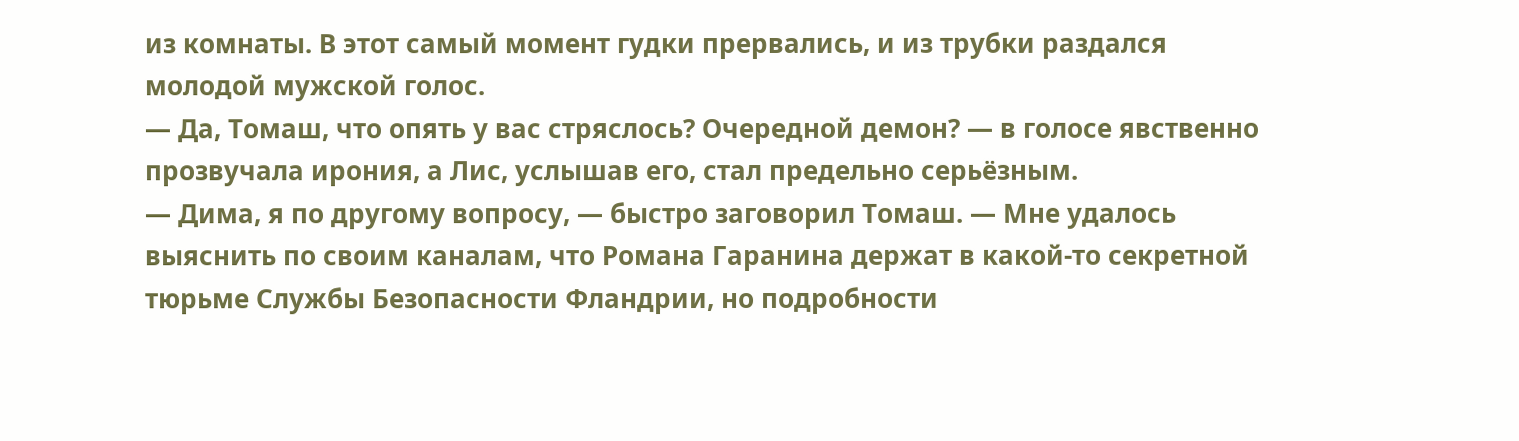из комнаты. В этот самый момент гудки прервались, и из трубки раздался молодой мужской голос.
— Да, Томаш, что опять у вас стряслось? Очередной демон? — в голосе явственно прозвучала ирония, а Лис, услышав его, стал предельно серьёзным.
— Дима, я по другому вопросу, — быстро заговорил Томаш. — Мне удалось выяснить по своим каналам, что Романа Гаранина держат в какой-то секретной тюрьме Службы Безопасности Фландрии, но подробности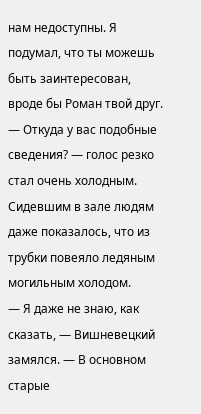нам недоступны. Я подумал, что ты можешь быть заинтересован, вроде бы Роман твой друг.
— Откуда у вас подобные сведения? — голос резко стал очень холодным. Сидевшим в зале людям даже показалось, что из трубки повеяло ледяным могильным холодом.
— Я даже не знаю, как сказать, — Вишневецкий замялся. — В основном старые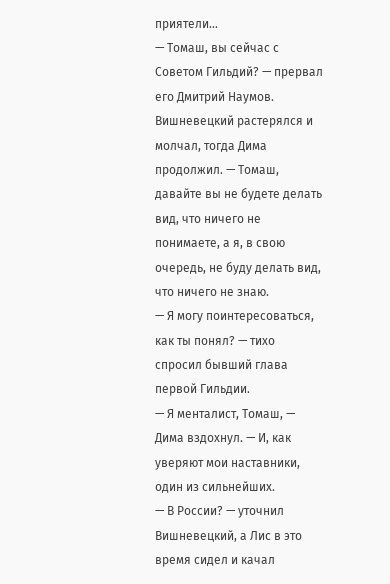приятели…
— Томаш, вы сейчас с Советом Гильдий? — прервал его Дмитрий Наумов. Вишневецкий растерялся и молчал, тогда Дима продолжил. — Томаш, давайте вы не будете делать вид, что ничего не понимаете, а я, в свою очередь, не буду делать вид, что ничего не знаю.
— Я могу поинтересоваться, как ты понял? — тихо спросил бывший глава первой Гильдии.
— Я менталист, Томаш, — Дима вздохнул. — И, как уверяют мои наставники, один из сильнейших.
— В России? — уточнил Вишневецкий, а Лис в это время сидел и качал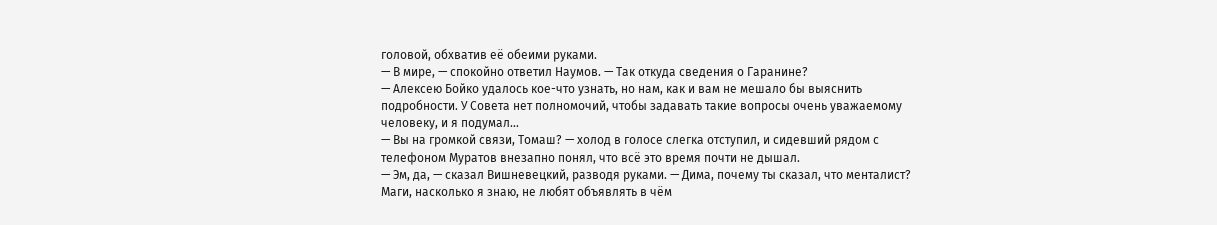головой, обхватив её обеими руками.
— В мире, — спокойно ответил Наумов. — Так откуда сведения о Гаранине?
— Алексею Бойко удалось кое-что узнать, но нам, как и вам не мешало бы выяснить подробности. У Совета нет полномочий, чтобы задавать такие вопросы очень уважаемому человеку, и я подумал…
— Вы на громкой связи, Томаш? — холод в голосе слегка отступил, и сидевший рядом с телефоном Муратов внезапно понял, что всё это время почти не дышал.
— Эм, да, — сказал Вишневецкий, разводя руками. — Дима, почему ты сказал, что менталист? Маги, насколько я знаю, не любят объявлять в чём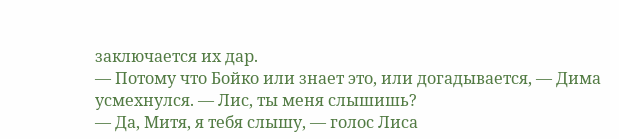заключается их дар.
— Потому что Бойко или знает это, или догадывается, — Дима усмехнулся. — Лис, ты меня слышишь?
— Да, Митя, я тебя слышу, — голос Лиса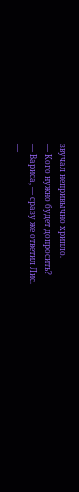звучал непривычно хрипло.
— Кого нужно будет допросить?
— Вариса, — сразу же ответил Лис.
—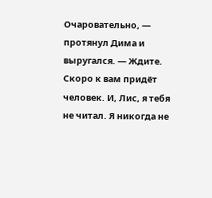Очаровательно, — протянул Дима и выругался. — Ждите. Скоро к вам придёт человек. И, Лис, я тебя не читал. Я никогда не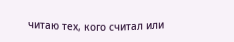читаю тех, кого считал или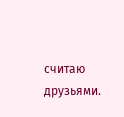считаю друзьями.